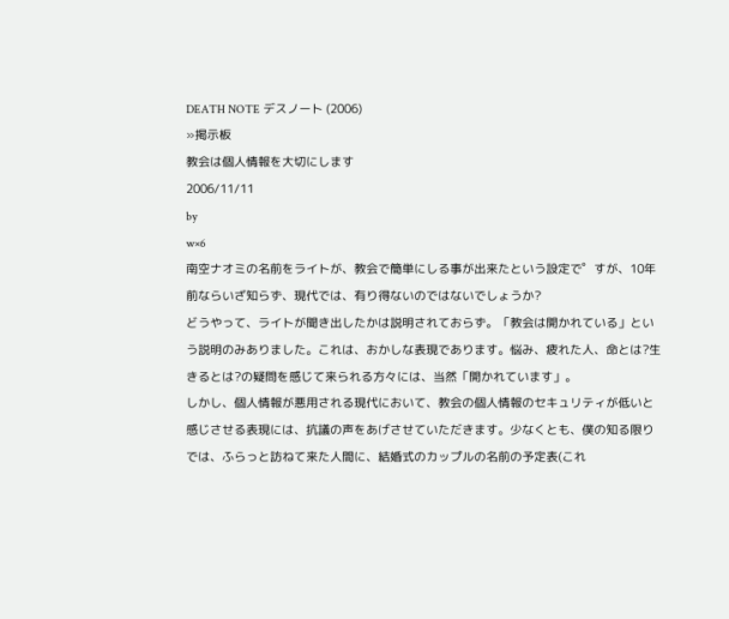DEATH NOTE デスノート (2006)
»掲示板
教会は個人情報を大切にします
2006/11/11
by
w×6
南空ナオミの名前をライトが、教会で簡単にしる事が出来たという設定で゜すが、10年前ならいざ知らず、現代では、有り得ないのではないでしょうか?
どうやって、ライトが聞き出したかは説明されておらず。「教会は開かれている」という説明のみありました。これは、おかしな表現であります。悩み、疲れた人、命とは?生きるとは?の疑問を感じて来られる方々には、当然「開かれています」。
しかし、個人情報が悪用される現代において、教会の個人情報のセキュリティが低いと感じさせる表現には、抗議の声をあげさせていただきます。少なくとも、僕の知る限りでは、ふらっと訪ねて来た人間に、結婚式のカップルの名前の予定表(これ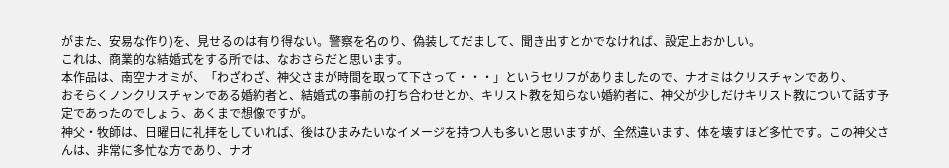がまた、安易な作り)を、見せるのは有り得ない。警察を名のり、偽装してだまして、聞き出すとかでなければ、設定上おかしい。
これは、商業的な結婚式をする所では、なおさらだと思います。
本作品は、南空ナオミが、「わざわざ、神父さまが時間を取って下さって・・・」というセリフがありましたので、ナオミはクリスチャンであり、
おそらくノンクリスチャンである婚約者と、結婚式の事前の打ち合わせとか、キリスト教を知らない婚約者に、神父が少しだけキリスト教について話す予定であったのでしょう、あくまで想像ですが。
神父・牧師は、日曜日に礼拝をしていれば、後はひまみたいなイメージを持つ人も多いと思いますが、全然違います、体を壊すほど多忙です。この神父さんは、非常に多忙な方であり、ナオ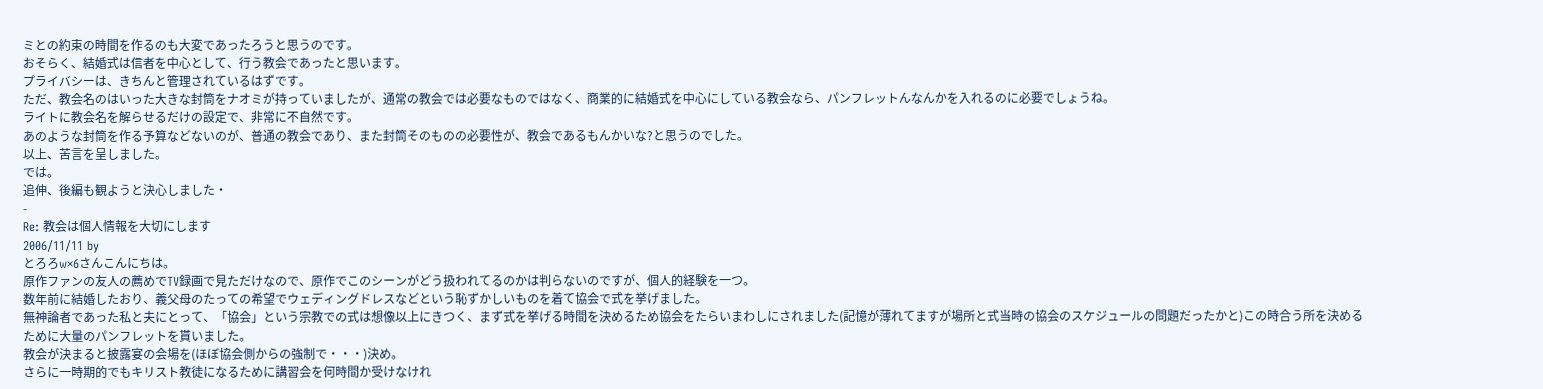ミとの約束の時間を作るのも大変であったろうと思うのです。
おそらく、結婚式は信者を中心として、行う教会であったと思います。
プライバシーは、きちんと管理されているはずです。
ただ、教会名のはいった大きな封筒をナオミが持っていましたが、通常の教会では必要なものではなく、商業的に結婚式を中心にしている教会なら、パンフレットんなんかを入れるのに必要でしょうね。
ライトに教会名を解らせるだけの設定で、非常に不自然です。
あのような封筒を作る予算などないのが、普通の教会であり、また封筒そのものの必要性が、教会であるもんかいな?と思うのでした。
以上、苦言を呈しました。
では。
追伸、後編も観ようと決心しました・
-
Re: 教会は個人情報を大切にします
2006/11/11 by
とろろw×6さんこんにちは。
原作ファンの友人の薦めでTV録画で見ただけなので、原作でこのシーンがどう扱われてるのかは判らないのですが、個人的経験を一つ。
数年前に結婚したおり、義父母のたっての希望でウェディングドレスなどという恥ずかしいものを着て協会で式を挙げました。
無神論者であった私と夫にとって、「協会」という宗教での式は想像以上にきつく、まず式を挙げる時間を決めるため協会をたらいまわしにされました(記憶が薄れてますが場所と式当時の協会のスケジュールの問題だったかと)この時合う所を決めるために大量のパンフレットを貰いました。
教会が決まると披露宴の会場を(ほぼ協会側からの強制で・・・)決め。
さらに一時期的でもキリスト教徒になるために講習会を何時間か受けなけれ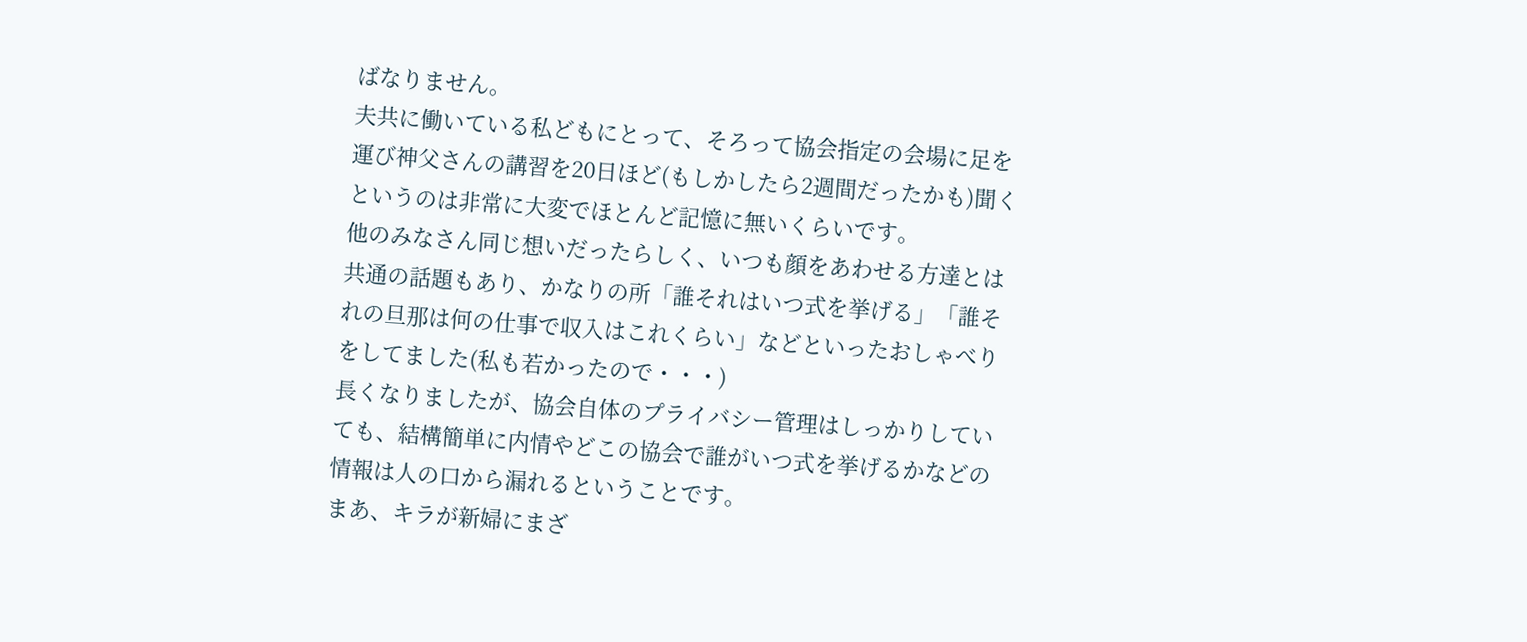ばなりません。
夫共に働いている私どもにとって、そろって協会指定の会場に足を運び神父さんの講習を20日ほど(もしかしたら2週間だったかも)聞くというのは非常に大変でほとんど記憶に無いくらいです。
他のみなさん同じ想いだったらしく、いつも顔をあわせる方達とは共通の話題もあり、かなりの所「誰それはいつ式を挙げる」「誰それの旦那は何の仕事で収入はこれくらい」などといったおしゃべりをしてました(私も若かったので・・・)
長くなりましたが、協会自体のプライバシー管理はしっかりしていても、結構簡単に内情やどこの協会で誰がいつ式を挙げるかなどの情報は人の口から漏れるということです。
まあ、キラが新婦にまざ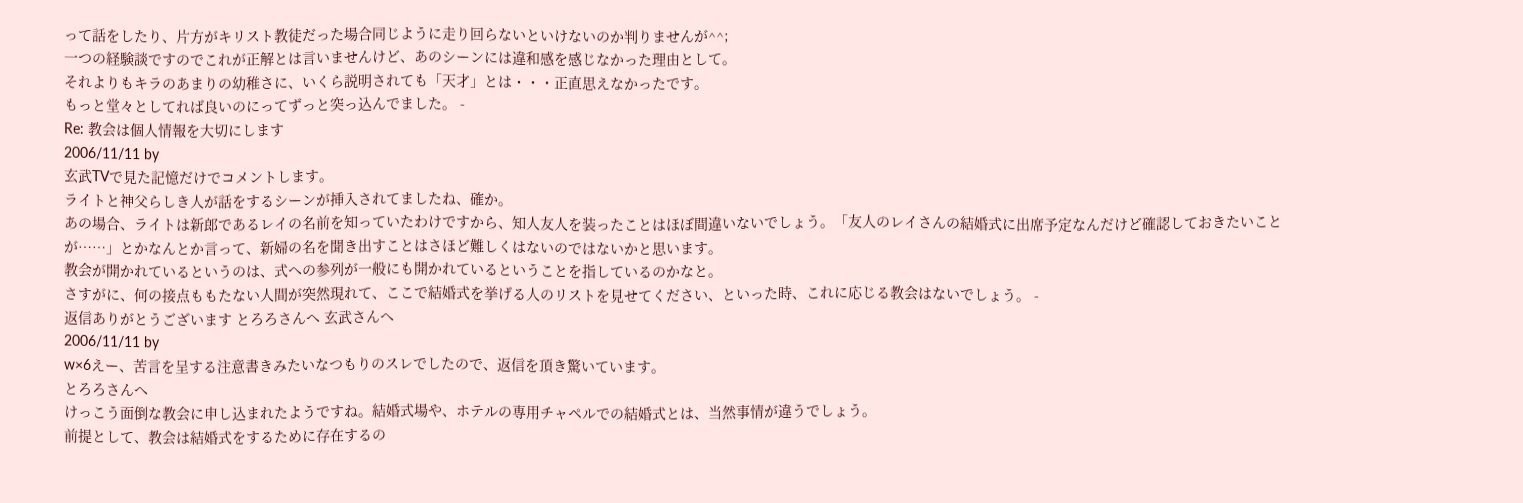って話をしたり、片方がキリスト教徒だった場合同じように走り回らないといけないのか判りませんが^^;
一つの経験談ですのでこれが正解とは言いませんけど、あのシーンには違和感を感じなかった理由として。
それよりもキラのあまりの幼稚さに、いくら説明されても「天才」とは・・・正直思えなかったです。
もっと堂々としてれば良いのにってずっと突っ込んでました。 -
Re: 教会は個人情報を大切にします
2006/11/11 by
玄武TVで見た記憶だけでコメントします。
ライトと神父らしき人が話をするシーンが挿入されてましたね、確か。
あの場合、ライトは新郎であるレイの名前を知っていたわけですから、知人友人を装ったことはほぼ間違いないでしょう。「友人のレイさんの結婚式に出席予定なんだけど確認しておきたいことが……」とかなんとか言って、新婦の名を聞き出すことはさほど難しくはないのではないかと思います。
教会が開かれているというのは、式への参列が一般にも開かれているということを指しているのかなと。
さすがに、何の接点ももたない人間が突然現れて、ここで結婚式を挙げる人のリストを見せてください、といった時、これに応じる教会はないでしょう。 -
返信ありがとうございます とろろさんへ 玄武さんへ
2006/11/11 by
w×6えー、苦言を呈する注意書きみたいなつもりのスレでしたので、返信を頂き驚いています。
とろろさんへ
けっこう面倒な教会に申し込まれたようですね。結婚式場や、ホテルの専用チャペルでの結婚式とは、当然事情が違うでしょう。
前提として、教会は結婚式をするために存在するの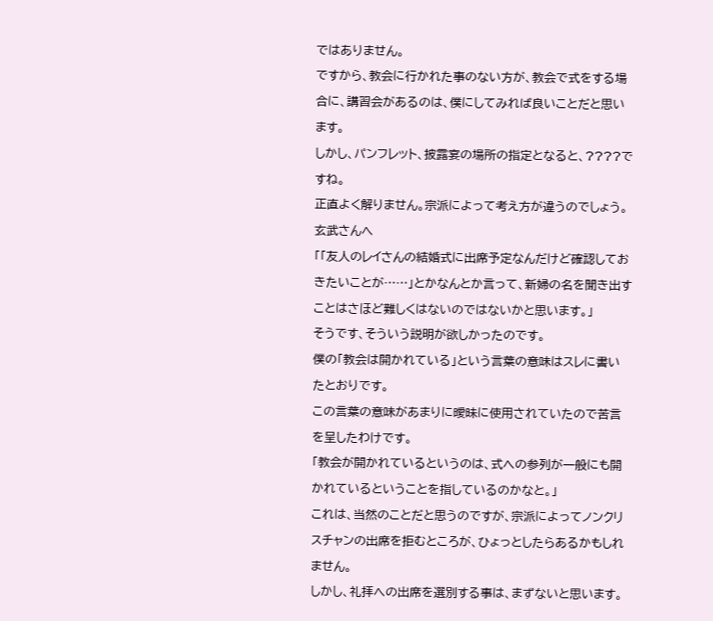ではありません。
ですから、教会に行かれた事のない方が、教会で式をする場合に、講習会があるのは、僕にしてみれば良いことだと思います。
しかし、パンフレット、披露宴の場所の指定となると、????ですね。
正直よく解りません。宗派によって考え方が違うのでしょう。
玄武さんへ
「「友人のレイさんの結婚式に出席予定なんだけど確認しておきたいことが……」とかなんとか言って、新婦の名を聞き出すことはさほど難しくはないのではないかと思います。」
そうです、そういう説明が欲しかったのです。
僕の「教会は開かれている」という言葉の意味はスレに書いたとおりです。
この言葉の意味があまりに曖昧に使用されていたので苦言を呈したわけです。
「教会が開かれているというのは、式への参列が一般にも開かれているということを指しているのかなと。」
これは、当然のことだと思うのですが、宗派によってノンクリスチャンの出席を拒むところが、ひょっとしたらあるかもしれません。
しかし、礼拝への出席を選別する事は、まずないと思います。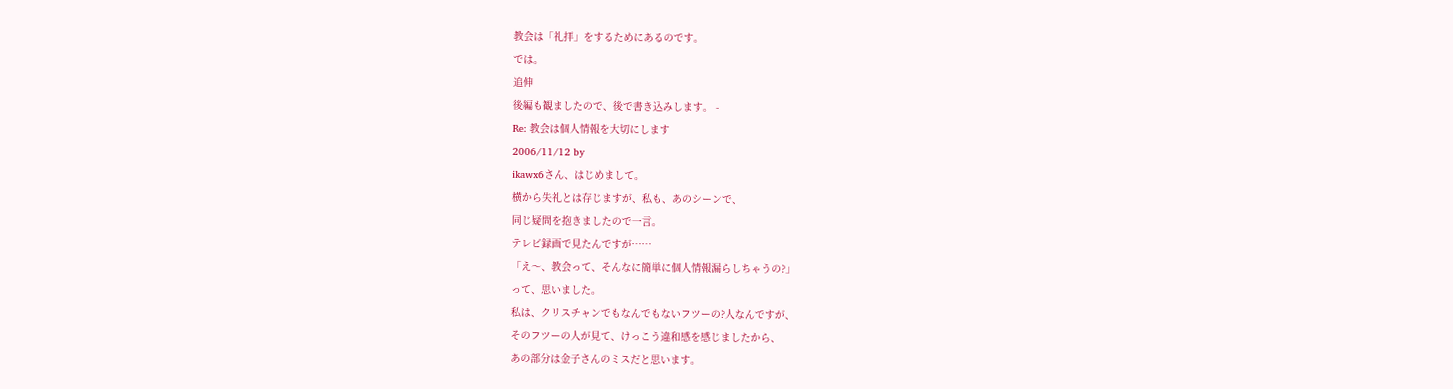教会は「礼拝」をするためにあるのです。
では。
追伸
後編も観ましたので、後で書き込みします。 -
Re: 教会は個人情報を大切にします
2006/11/12 by
ikawx6さん、はじめまして。
横から失礼とは存じますが、私も、あのシーンで、
同じ疑問を抱きましたので一言。
テレビ録画で見たんですが……
「え〜、教会って、そんなに簡単に個人情報漏らしちゃうの?」
って、思いました。
私は、クリスチャンでもなんでもないフツーの?人なんですが、
そのフツーの人が見て、けっこう違和感を感じましたから、
あの部分は金子さんのミスだと思います。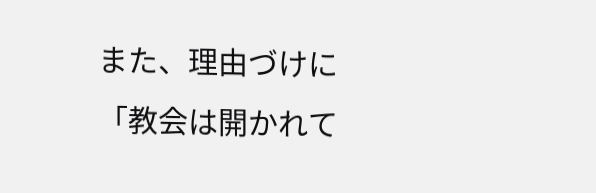また、理由づけに
「教会は開かれて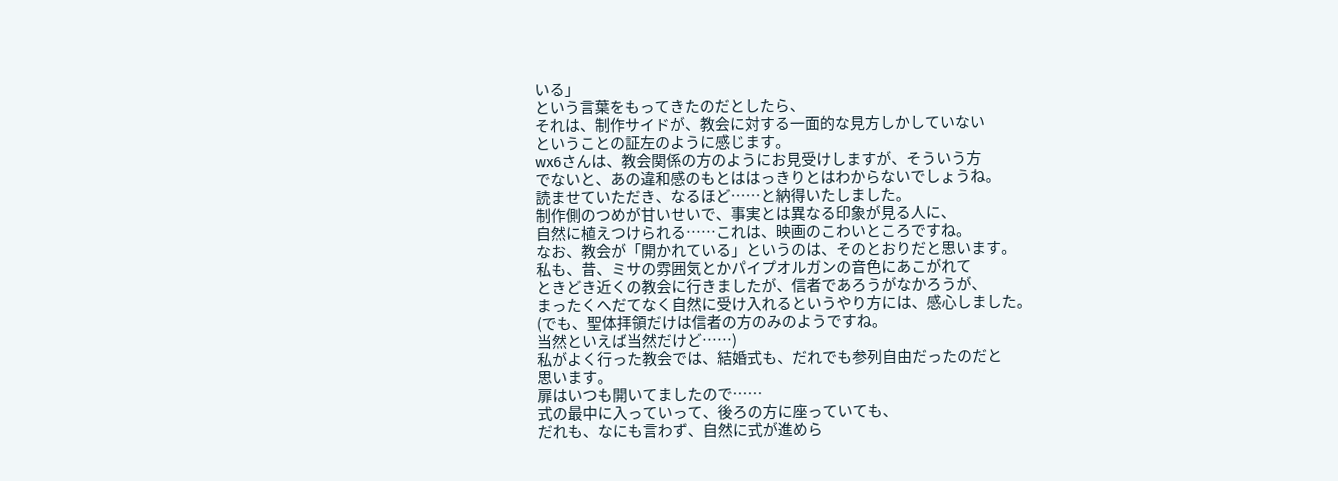いる」
という言葉をもってきたのだとしたら、
それは、制作サイドが、教会に対する一面的な見方しかしていない
ということの証左のように感じます。
wx6さんは、教会関係の方のようにお見受けしますが、そういう方
でないと、あの違和感のもとははっきりとはわからないでしょうね。
読ませていただき、なるほど……と納得いたしました。
制作側のつめが甘いせいで、事実とは異なる印象が見る人に、
自然に植えつけられる……これは、映画のこわいところですね。
なお、教会が「開かれている」というのは、そのとおりだと思います。
私も、昔、ミサの雰囲気とかパイプオルガンの音色にあこがれて
ときどき近くの教会に行きましたが、信者であろうがなかろうが、
まったくへだてなく自然に受け入れるというやり方には、感心しました。
(でも、聖体拝領だけは信者の方のみのようですね。
当然といえば当然だけど……)
私がよく行った教会では、結婚式も、だれでも参列自由だったのだと
思います。
扉はいつも開いてましたので……
式の最中に入っていって、後ろの方に座っていても、
だれも、なにも言わず、自然に式が進めら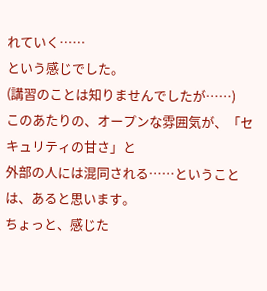れていく……
という感じでした。
(講習のことは知りませんでしたが……)
このあたりの、オープンな雰囲気が、「セキュリティの甘さ」と
外部の人には混同される……ということは、あると思います。
ちょっと、感じた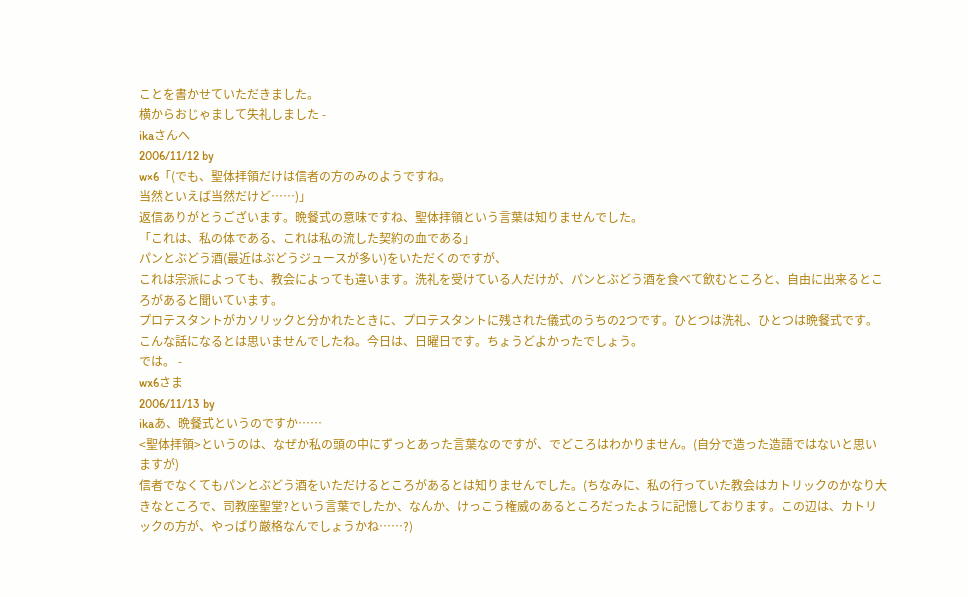ことを書かせていただきました。
横からおじゃまして失礼しました -
ikaさんへ
2006/11/12 by
w×6「(でも、聖体拝領だけは信者の方のみのようですね。
当然といえば当然だけど……)」
返信ありがとうございます。晩餐式の意味ですね、聖体拝領という言葉は知りませんでした。
「これは、私の体である、これは私の流した契約の血である」
パンとぶどう酒(最近はぶどうジュースが多い)をいただくのですが、
これは宗派によっても、教会によっても違います。洗礼を受けている人だけが、パンとぶどう酒を食べて飲むところと、自由に出来るところがあると聞いています。
プロテスタントがカソリックと分かれたときに、プロテスタントに残された儀式のうちの2つです。ひとつは洗礼、ひとつは晩餐式です。
こんな話になるとは思いませんでしたね。今日は、日曜日です。ちょうどよかったでしょう。
では。 -
wx6さま
2006/11/13 by
ikaあ、晩餐式というのですか……
<聖体拝領>というのは、なぜか私の頭の中にずっとあった言葉なのですが、でどころはわかりません。(自分で造った造語ではないと思いますが)
信者でなくてもパンとぶどう酒をいただけるところがあるとは知りませんでした。(ちなみに、私の行っていた教会はカトリックのかなり大きなところで、司教座聖堂?という言葉でしたか、なんか、けっこう権威のあるところだったように記憶しております。この辺は、カトリックの方が、やっぱり厳格なんでしょうかね……?)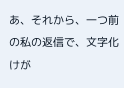あ、それから、一つ前の私の返信で、文字化けが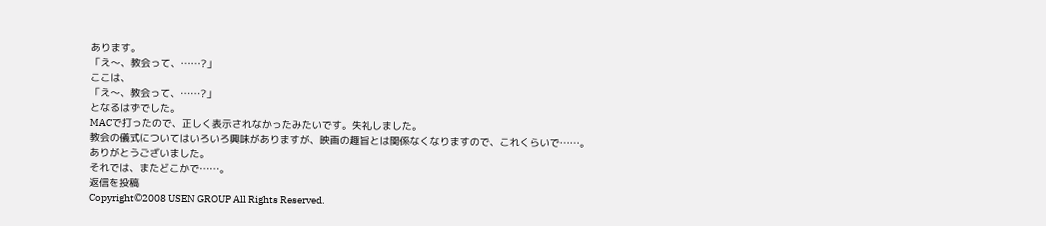あります。
「え〜、教会って、……?」
ここは、
「え〜、教会って、……?」
となるはずでした。
MACで打ったので、正しく表示されなかったみたいです。失礼しました。
教会の儀式についてはいろいろ興味がありますが、映画の趣旨とは関係なくなりますので、これくらいで……。
ありがとうございました。
それでは、またどこかで……。
返信を投稿
Copyright©2008 USEN GROUP All Rights Reserved.